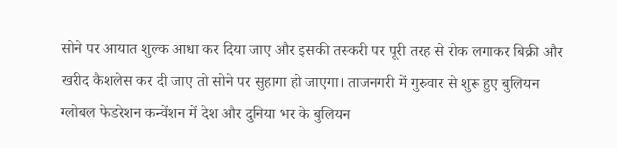सोने पर आयात शुल्क आधा कर दिया जाए और इसकी तस्करी पर पूरी तरह से रोक लगाकर बिक्री और खरीद कैशलेस कर दी जाए तो सोने पर सुहागा हो जाएगा। ताजनगरी में गुरुवार से शुरू हुए बुलियन ग्लोबल फेडरेशन कन्वेंशन में देश और दुनिया भर के बुलियन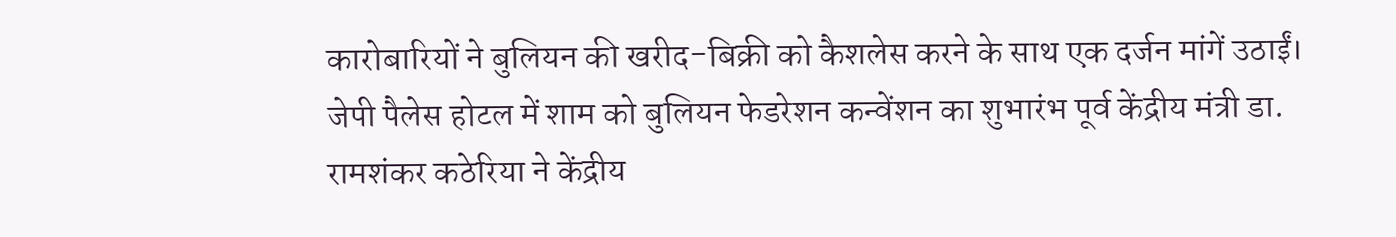कारोबारियों ने बुलियन की खरीद-बिक्री को कैशलेस करने के साथ एक दर्जन मांगें उठाईं।
जेपी पैलेस होटल में शाम को बुलियन फेडरेशन कन्वेंशन का शुभारंभ पूर्व केंद्रीय मंत्री डा. रामशंकर कठेरिया ने केंद्रीय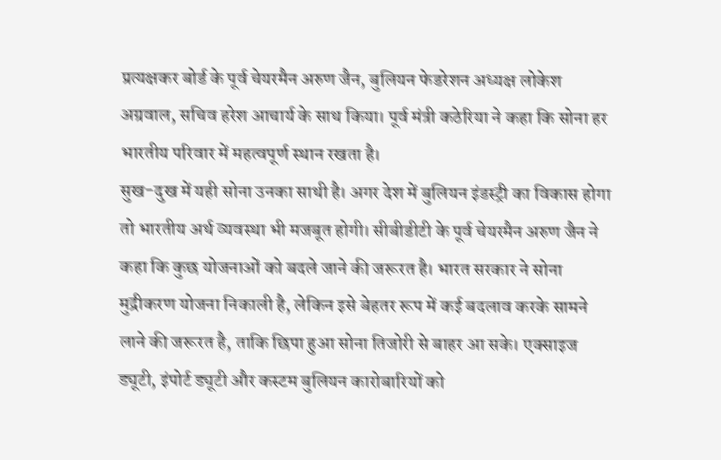प्रत्यक्षकर बोर्ड के पूर्व चेयरमैन अरुण जैन, बुलियन फेडरेशन अध्यक्ष लोकेश अग्रवाल, सचिव हरेश आचार्य के साथ किया। पूर्व मंत्री कठेरिया ने कहा कि सोना हर भारतीय परिवार में महत्वपूर्ण स्थान रखता है।
सुख-दुख में यही सोना उनका साथी है। अगर देश में बुलियन इंडस्ट्री का विकास होगा तो भारतीय अर्थ व्यवस्था भी मजबूत होगी। सीबीडीटी के पूर्व चेयरमैन अरुण जैन ने कहा कि कुछ योजनाओं को बदले जाने की जरूरत है। भारत सरकार ने सोना मुद्रीकरण योजना निकाली है, लेकिन इसे बेहतर रूप में कई बदलाव करके सामने लाने की जरूरत है, ताकि छिपा हुआ सोना तिजोरी से बाहर आ सके। एक्साइज ड्यूटी, इंपोर्ट ड्यूटी और कस्टम बुलियन कारोबारियों को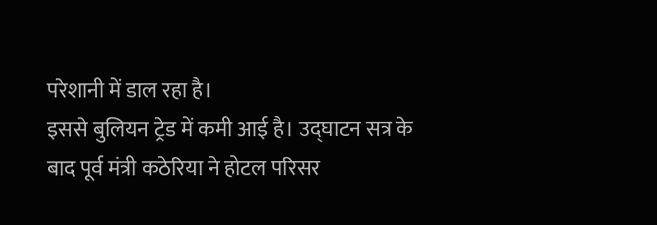परेशानी में डाल रहा है।
इससे बुलियन ट्रेड में कमी आई है। उद्घाटन सत्र के बाद पूर्व मंत्री कठेरिया ने होटल परिसर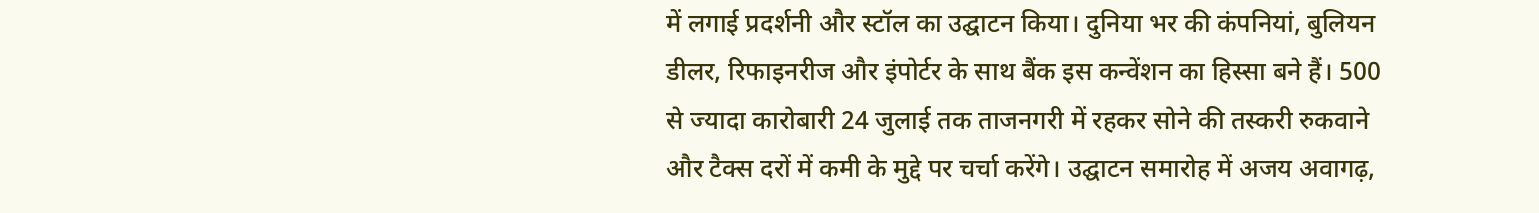में लगाई प्रदर्शनी और स्टॉल का उद्घाटन किया। दुनिया भर की कंपनियां, बुलियन डीलर, रिफाइनरीज और इंपोर्टर के साथ बैंक इस कन्वेंशन का हिस्सा बने हैं। 500 से ज्यादा कारोबारी 24 जुलाई तक ताजनगरी में रहकर सोने की तस्करी रुकवाने और टैक्स दरों में कमी के मुद्दे पर चर्चा करेंगे। उद्घाटन समारोह में अजय अवागढ़,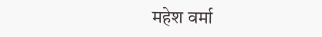महेश वर्मा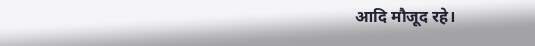आदि मौजूद रहे।